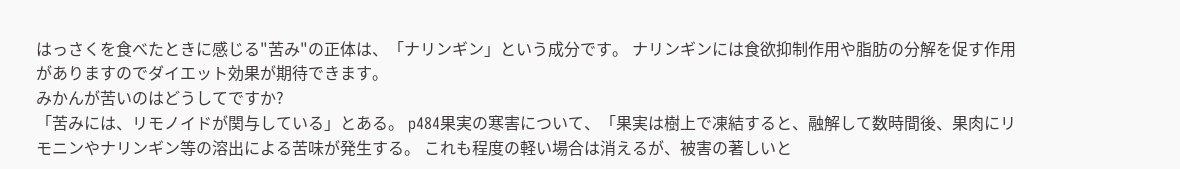はっさくを食べたときに感じる"苦み"の正体は、「ナリンギン」という成分です。 ナリンギンには食欲抑制作用や脂肪の分解を促す作用がありますのでダイエット効果が期待できます。
みかんが苦いのはどうしてですか?
「苦みには、リモノイドが関与している」とある。 p484果実の寒害について、「果実は樹上で凍結すると、融解して数時間後、果肉にリモニンやナリンギン等の溶出による苦味が発生する。 これも程度の軽い場合は消えるが、被害の著しいと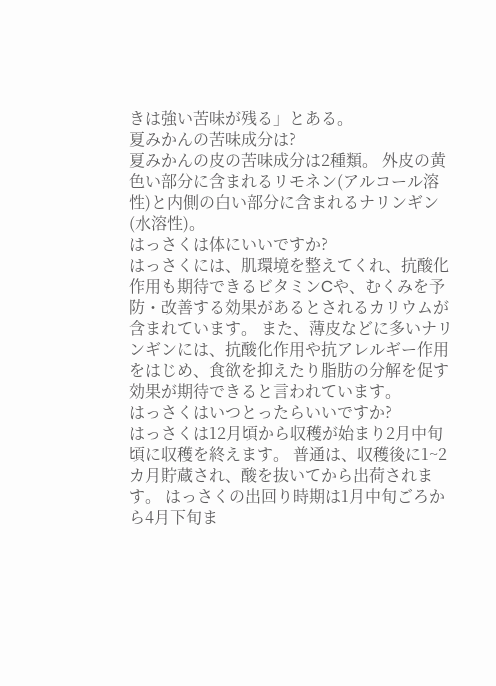きは強い苦味が残る」とある。
夏みかんの苦味成分は?
夏みかんの皮の苦味成分は2種類。 外皮の黄色い部分に含まれるリモネン(アルコール溶性)と内側の白い部分に含まれるナリンギン(水溶性)。
はっさくは体にいいですか?
はっさくには、肌環境を整えてくれ、抗酸化作用も期待できるビタミンCや、むくみを予防・改善する効果があるとされるカリウムが含まれています。 また、薄皮などに多いナリンギンには、抗酸化作用や抗アレルギー作用をはじめ、食欲を抑えたり脂肪の分解を促す効果が期待できると言われています。
はっさくはいつとったらいいですか?
はっさくは12月頃から収穫が始まり2月中旬頃に収穫を終えます。 普通は、収穫後に1~2カ月貯蔵され、酸を抜いてから出荷されます。 はっさくの出回り時期は1月中旬ごろから4月下旬ま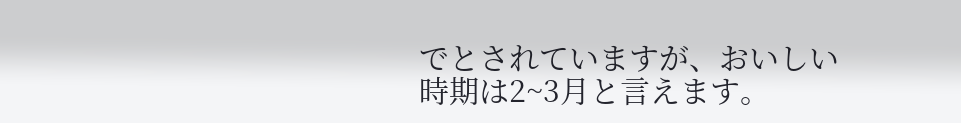でとされていますが、おいしい時期は2~3月と言えます。